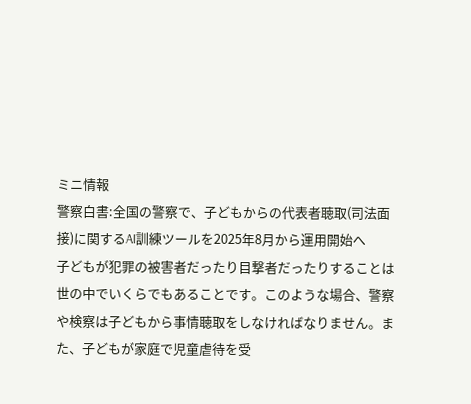ミニ情報
警察白書:全国の警察で、子どもからの代表者聴取(司法面接)に関するAI訓練ツールを2025年8月から運用開始へ
子どもが犯罪の被害者だったり目撃者だったりすることは世の中でいくらでもあることです。このような場合、警察や検察は子どもから事情聴取をしなければなりません。また、子どもが家庭で児童虐待を受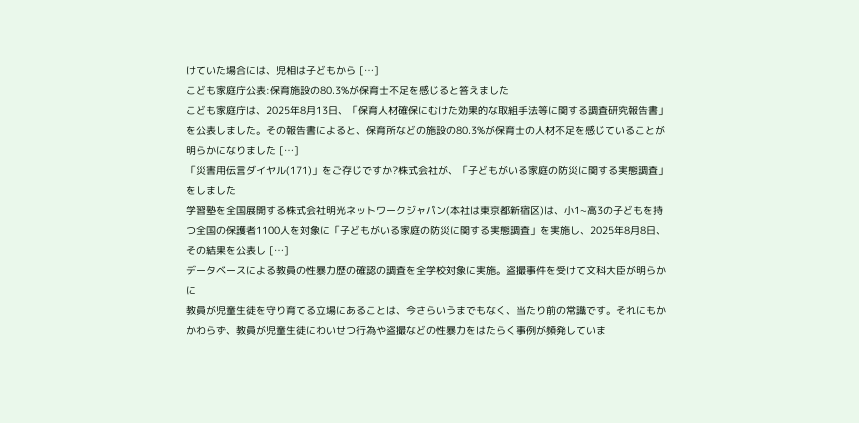けていた場合には、児相は子どもから […]
こども家庭庁公表:保育施設の80.3%が保育士不足を感じると答えました
こども家庭庁は、2025年8月13日、「保育人材確保にむけた効果的な取組手法等に関する調査研究報告書」を公表しました。その報告書によると、保育所などの施設の80.3%が保育士の人材不足を感じていることが明らかになりました […]
「災害用伝言ダイヤル(171)」をご存じですか?株式会社が、「子どもがいる家庭の防災に関する実態調査」をしました
学習塾を全国展開する株式会社明光ネットワークジャパン(本社は東京都新宿区)は、小1~高3の子どもを持つ全国の保護者1100人を対象に「子どもがいる家庭の防災に関する実態調査」を実施し、2025年8月8日、その結果を公表し […]
データベースによる教員の性暴力歴の確認の調査を全学校対象に実施。盗撮事件を受けて文科大臣が明らかに
教員が児童生徒を守り育てる立場にあることは、今さらいうまでもなく、当たり前の常識です。それにもかかわらず、教員が児童生徒にわいせつ行為や盗撮などの性暴力をはたらく事例が頻発していま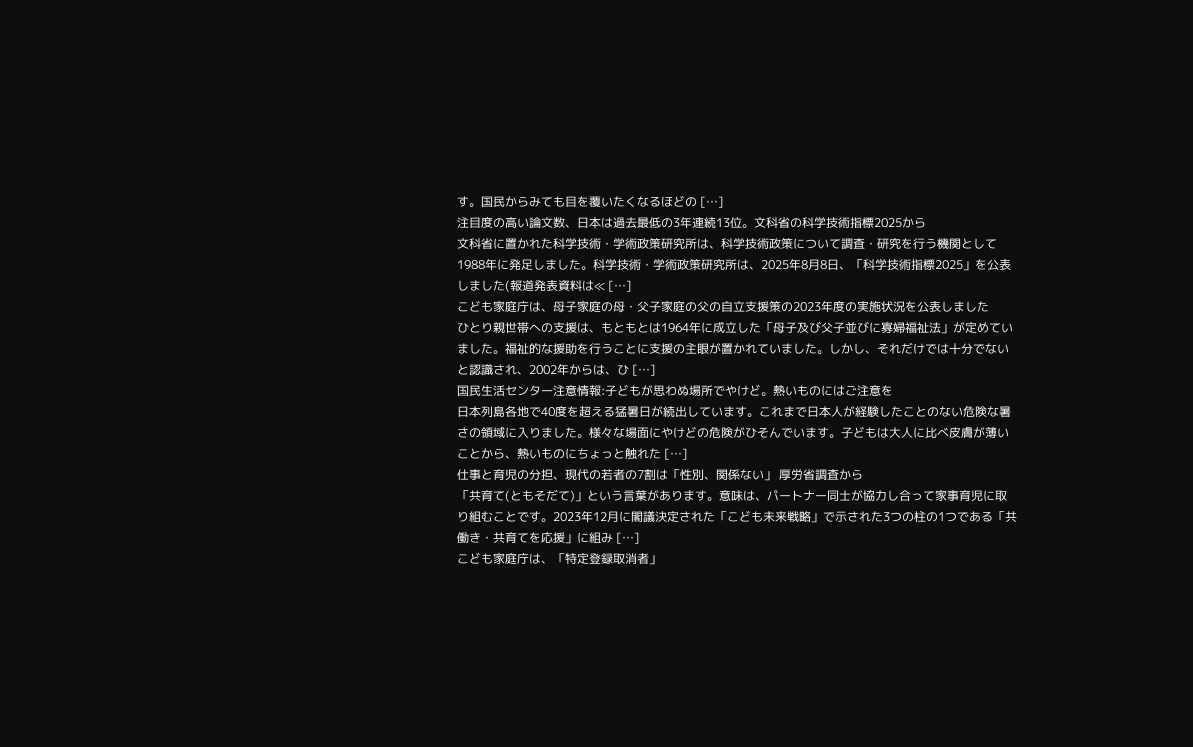す。国民からみても目を覆いたくなるほどの […]
注目度の高い論文数、日本は過去最低の3年連続13位。文科省の科学技術指標2025から
文科省に置かれた科学技術・学術政策研究所は、科学技術政策について調査・研究を行う機関として1988年に発足しました。科学技術・学術政策研究所は、2025年8月8日、「科学技術指標2025」を公表しました(報道発表資料は≪ […]
こども家庭庁は、母子家庭の母・父子家庭の父の自立支援策の2023年度の実施状況を公表しました
ひとり親世帯への支援は、もともとは1964年に成立した「母子及び父子並びに寡婦福祉法」が定めていました。福祉的な援助を行うことに支援の主眼が置かれていました。しかし、それだけでは十分でないと認識され、2002年からは、ひ […]
国民生活センター注意情報:子どもが思わぬ場所でやけど。熱いものにはご注意を
日本列島各地で40度を超える猛暑日が続出しています。これまで日本人が経験したことのない危険な暑さの領域に入りました。様々な場面にやけどの危険がひそんでいます。子どもは大人に比べ皮膚が薄いことから、熱いものにちょっと触れた […]
仕事と育児の分担、現代の若者の7割は「性別、関係ない」 厚労省調査から
「共育て(ともそだて)」という言葉があります。意味は、パートナー同士が協力し合って家事育児に取り組むことです。2023年12月に閣議決定された「こども未来戦略」で示された3つの柱の1つである「共働き・共育てを応援」に組み […]
こども家庭庁は、「特定登録取消者」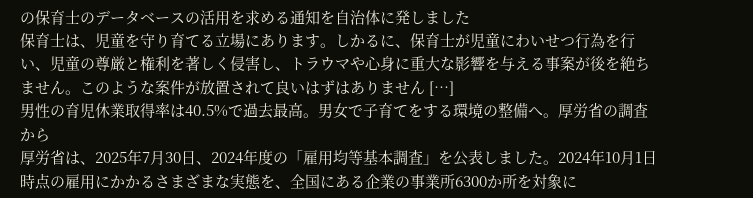の保育士のデータベースの活用を求める通知を自治体に発しました
保育士は、児童を守り育てる立場にあります。しかるに、保育士が児童にわいせつ行為を行い、児童の尊厳と権利を著しく侵害し、トラウマや心身に重大な影響を与える事案が後を絶ちません。このような案件が放置されて良いはずはありません […]
男性の育児休業取得率は40.5%で過去最高。男女で子育てをする環境の整備へ。厚労省の調査から
厚労省は、2025年7月30日、2024年度の「雇用均等基本調査」を公表しました。2024年10月1日時点の雇用にかかるさまざまな実態を、全国にある企業の事業所6300か所を対象に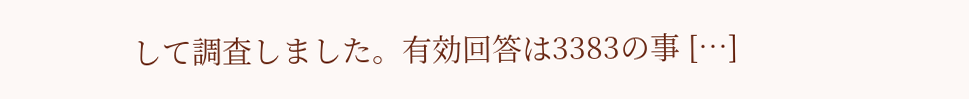して調査しました。有効回答は3383の事 […]